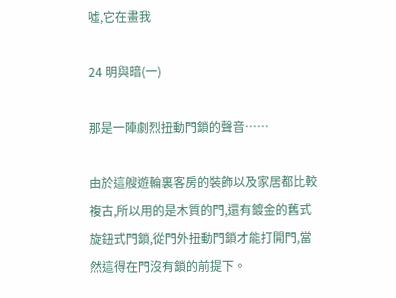噓,它在畫我

24 明與暗(一)

那是一陣劇烈扭動門鎖的聲音……

由於這艘遊輪裏客房的裝飾以及家居都比較複古,所以用的是木質的門,還有鍍金的舊式旋鈕式門鎖,從門外扭動門鎖才能打開門,當然這得在門沒有鎖的前提下。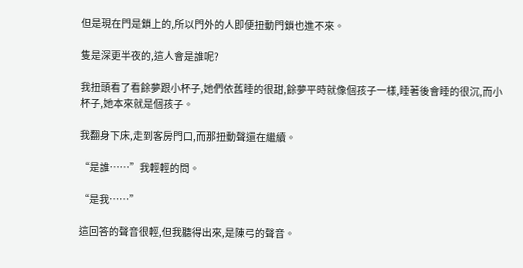但是現在門是鎖上的,所以門外的人即便扭動門鎖也進不來。

隻是深更半夜的,這人會是誰呢?

我扭頭看了看餘夢跟小杯子,她們依舊睡的很甜,餘夢平時就像個孩子一樣,睡著後會睡的很沉,而小杯子,她本來就是個孩子。

我翻身下床,走到客房門口,而那扭動聲還在繼續。

“是誰……”我輕輕的問。

“是我……”

這回答的聲音很輕,但我聽得出來,是陳弓的聲音。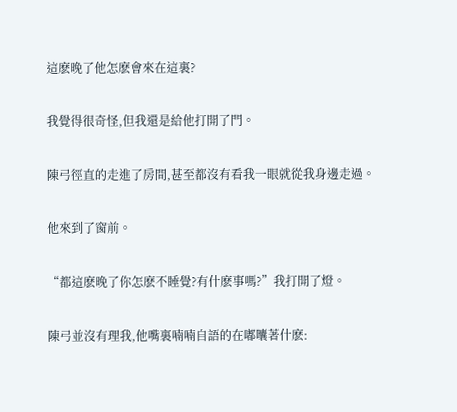這麽晚了他怎麽會來在這裏?

我覺得很奇怪,但我還是給他打開了門。

陳弓徑直的走進了房間,甚至都沒有看我一眼就從我身邊走過。

他來到了窗前。

“都這麽晚了你怎麽不睡覺?有什麽事嗎?”我打開了燈。

陳弓並沒有理我,他嘴裏喃喃自語的在嘟囔著什麽: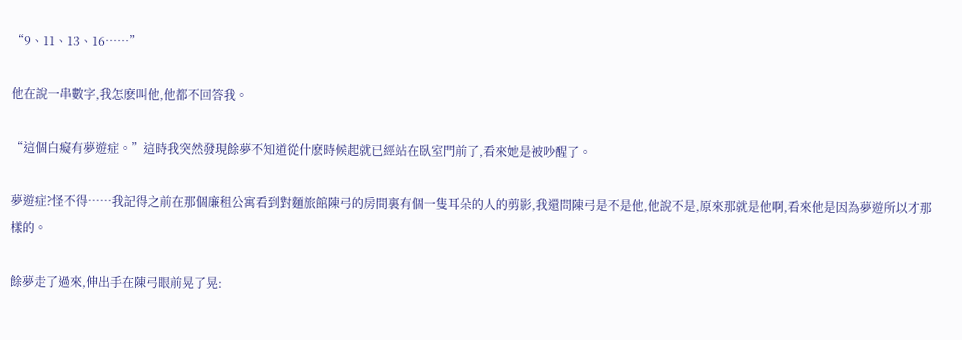“9、11、13、16……”

他在說一串數字,我怎麽叫他,他都不回答我。

“這個白癡有夢遊症。”這時我突然發現餘夢不知道從什麽時候起就已經站在臥室門前了,看來她是被吵醒了。

夢遊症?怪不得……我記得之前在那個廉租公寓看到對麵旅館陳弓的房間裏有個一隻耳朵的人的剪影,我還問陳弓是不是他,他說不是,原來那就是他啊,看來他是因為夢遊所以才那樣的。

餘夢走了過來,伸出手在陳弓眼前晃了晃: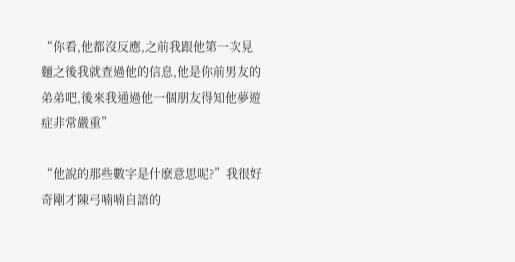“你看,他都沒反應,之前我跟他第一次見麵之後我就查過他的信息,他是你前男友的弟弟吧,後來我通過他一個朋友得知他夢遊症非常嚴重”

“他說的那些數字是什麽意思呢?”我很好奇剛才陳弓喃喃自語的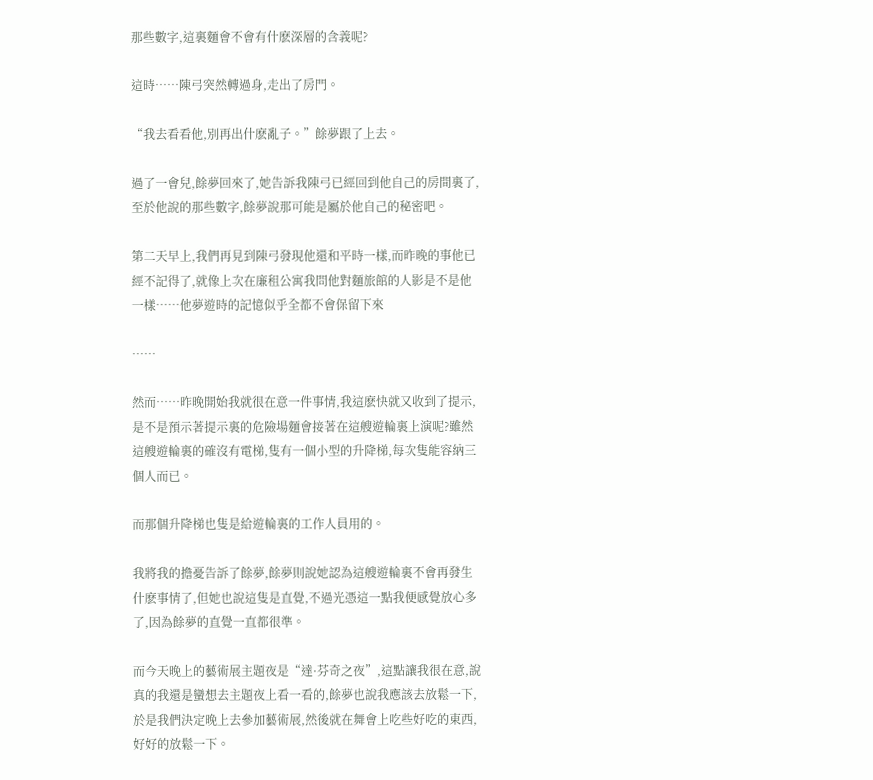那些數字,這裏麵會不會有什麽深層的含義呢?

這時……陳弓突然轉過身,走出了房門。

“我去看看他,別再出什麽亂子。”餘夢跟了上去。

過了一會兒,餘夢回來了,她告訴我陳弓已經回到他自己的房間裏了,至於他說的那些數字,餘夢說那可能是屬於他自己的秘密吧。

第二天早上,我們再見到陳弓發現他還和平時一樣,而昨晚的事他已經不記得了,就像上次在廉租公寓我問他對麵旅館的人影是不是他一樣……他夢遊時的記憶似乎全都不會保留下來

……

然而……昨晚開始我就很在意一件事情,我這麽快就又收到了提示,是不是預示著提示裏的危險場麵會接著在這艘遊輪裏上演呢?雖然這艘遊輪裏的確沒有電梯,隻有一個小型的升降梯,每次隻能容納三個人而已。

而那個升降梯也隻是給遊輪裏的工作人員用的。

我將我的擔憂告訴了餘夢,餘夢則說她認為這艘遊輪裏不會再發生什麽事情了,但她也說這隻是直覺,不過光憑這一點我便感覺放心多了,因為餘夢的直覺一直都很準。

而今天晚上的藝術展主題夜是“達·芬奇之夜”,這點讓我很在意,說真的我還是蠻想去主題夜上看一看的,餘夢也說我應該去放鬆一下,於是我們決定晚上去參加藝術展,然後就在舞會上吃些好吃的東西,好好的放鬆一下。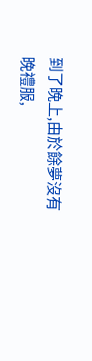到了晚上,由於餘夢沒有晚禮服,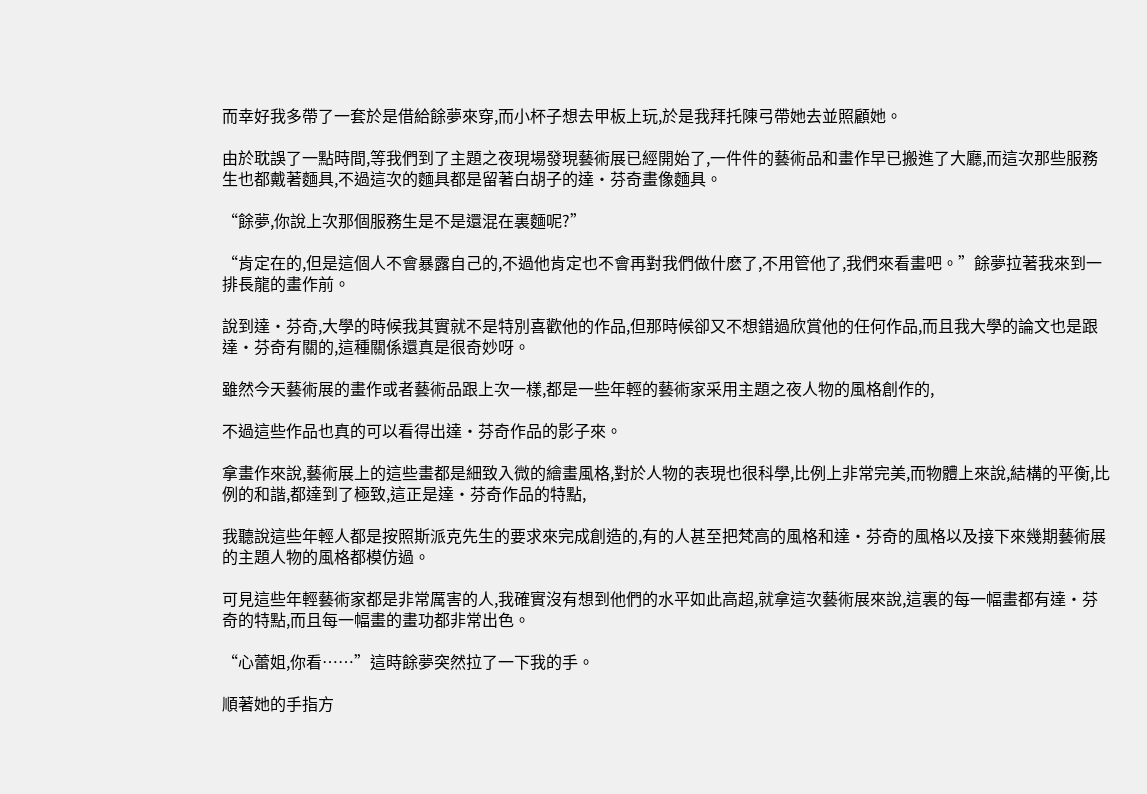而幸好我多帶了一套於是借給餘夢來穿,而小杯子想去甲板上玩,於是我拜托陳弓帶她去並照顧她。

由於耽誤了一點時間,等我們到了主題之夜現場發現藝術展已經開始了,一件件的藝術品和畫作早已搬進了大廳,而這次那些服務生也都戴著麵具,不過這次的麵具都是留著白胡子的達·芬奇畫像麵具。

“餘夢,你說上次那個服務生是不是還混在裏麵呢?”

“肯定在的,但是這個人不會暴露自己的,不過他肯定也不會再對我們做什麽了,不用管他了,我們來看畫吧。”餘夢拉著我來到一排長龍的畫作前。

說到達·芬奇,大學的時候我其實就不是特別喜歡他的作品,但那時候卻又不想錯過欣賞他的任何作品,而且我大學的論文也是跟達·芬奇有關的,這種關係還真是很奇妙呀。

雖然今天藝術展的畫作或者藝術品跟上次一樣,都是一些年輕的藝術家采用主題之夜人物的風格創作的,

不過這些作品也真的可以看得出達·芬奇作品的影子來。

拿畫作來說,藝術展上的這些畫都是細致入微的繪畫風格,對於人物的表現也很科學,比例上非常完美,而物體上來說,結構的平衡,比例的和諧,都達到了極致,這正是達·芬奇作品的特點,

我聽說這些年輕人都是按照斯派克先生的要求來完成創造的,有的人甚至把梵高的風格和達·芬奇的風格以及接下來幾期藝術展的主題人物的風格都模仿過。

可見這些年輕藝術家都是非常厲害的人,我確實沒有想到他們的水平如此高超,就拿這次藝術展來說,這裏的每一幅畫都有達·芬奇的特點,而且每一幅畫的畫功都非常出色。

“心蕾姐,你看……”這時餘夢突然拉了一下我的手。

順著她的手指方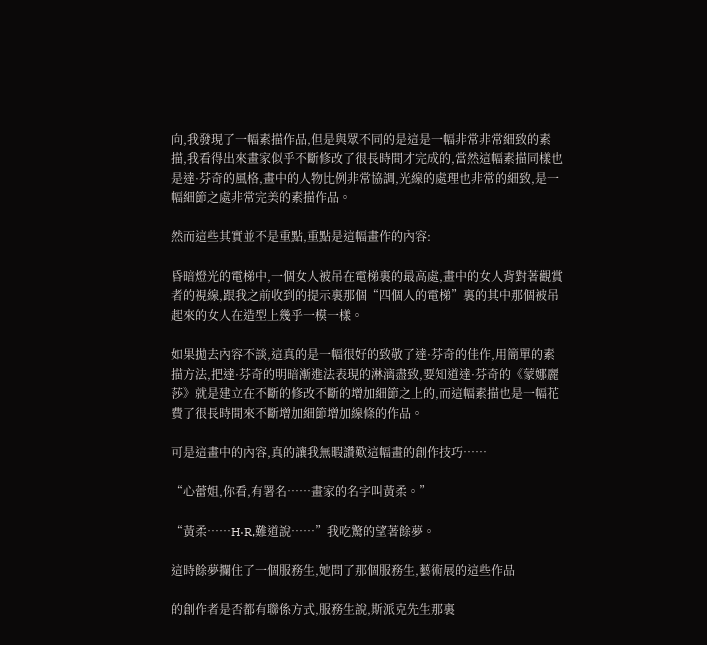向,我發現了一幅素描作品,但是與眾不同的是這是一幅非常非常細致的素描,我看得出來畫家似乎不斷修改了很長時間才完成的,當然這幅素描同樣也是達·芬奇的風格,畫中的人物比例非常協調,光線的處理也非常的細致,是一幅細節之處非常完美的素描作品。

然而這些其實並不是重點,重點是這幅畫作的內容:

昏暗燈光的電梯中,一個女人被吊在電梯裏的最高處,畫中的女人背對著觀賞者的視線,跟我之前收到的提示裏那個“四個人的電梯”裏的其中那個被吊起來的女人在造型上幾乎一模一樣。

如果拋去內容不談,這真的是一幅很好的致敬了達·芬奇的佳作,用簡單的素描方法,把達·芬奇的明暗漸進法表現的淋漓盡致,要知道達·芬奇的《蒙娜麗莎》就是建立在不斷的修改不斷的增加細節之上的,而這幅素描也是一幅花費了很長時間來不斷增加細節增加線條的作品。

可是這畫中的內容,真的讓我無暇讚歎這幅畫的創作技巧……

“心蕾姐,你看,有署名……畫家的名字叫黃柔。”

“黃柔……H·R,難道說……”我吃驚的望著餘夢。

這時餘夢攔住了一個服務生,她問了那個服務生,藝術展的這些作品

的創作者是否都有聯係方式,服務生說,斯派克先生那裏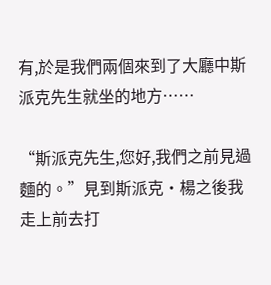有,於是我們兩個來到了大廳中斯派克先生就坐的地方……

“斯派克先生,您好,我們之前見過麵的。”見到斯派克·楊之後我走上前去打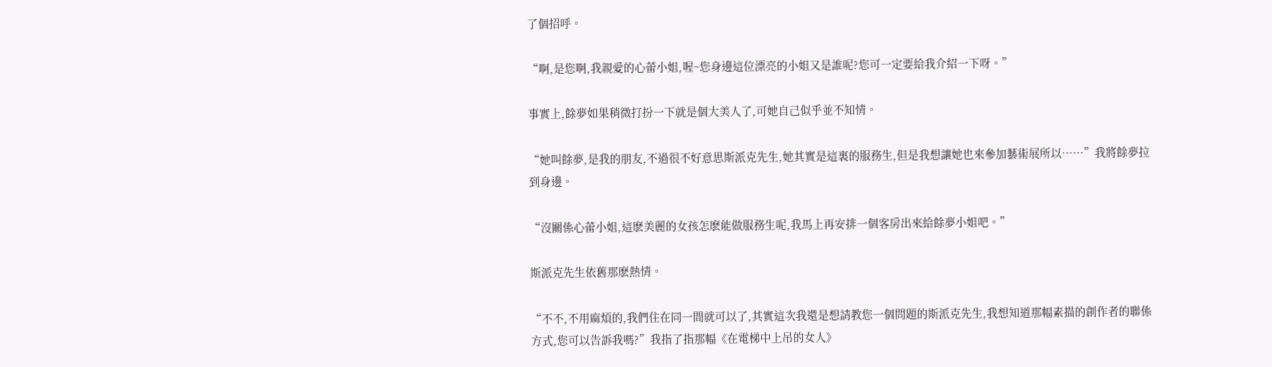了個招呼。

“啊,是您啊,我親愛的心蕾小姐,喔~您身邊這位漂亮的小姐又是誰呢?您可一定要給我介紹一下呀。”

事實上,餘夢如果稍微打扮一下就是個大美人了,可她自己似乎並不知情。

“她叫餘夢,是我的朋友,不過很不好意思斯派克先生,她其實是這裏的服務生,但是我想讓她也來參加藝術展所以……”我將餘夢拉到身邊。

“沒關係心蕾小姐,這麽美麗的女孩怎麽能做服務生呢,我馬上再安排一個客房出來給餘夢小姐吧。”

斯派克先生依舊那麽熱情。

“不不,不用麻煩的,我們住在同一間就可以了,其實這次我還是想請教您一個問題的斯派克先生,我想知道那幅素描的創作者的聯係方式,您可以告訴我嗎?”我指了指那幅《在電梯中上吊的女人》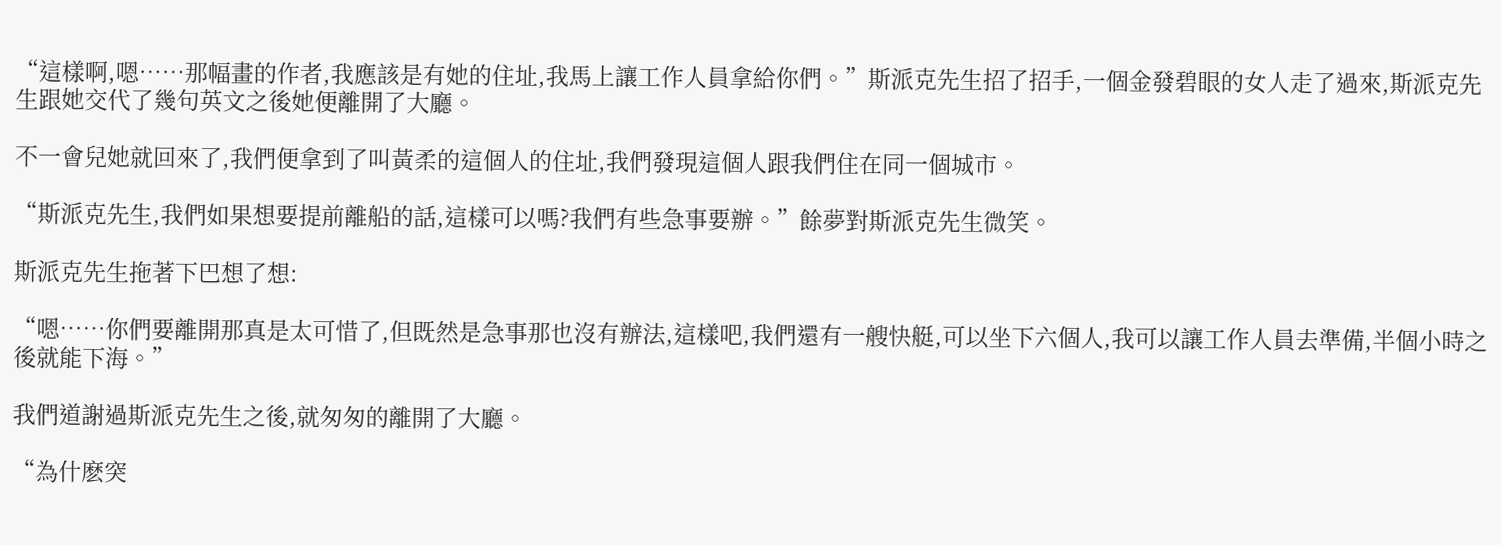“這樣啊,嗯……那幅畫的作者,我應該是有她的住址,我馬上讓工作人員拿給你們。”斯派克先生招了招手,一個金發碧眼的女人走了過來,斯派克先生跟她交代了幾句英文之後她便離開了大廳。

不一會兒她就回來了,我們便拿到了叫黃柔的這個人的住址,我們發現這個人跟我們住在同一個城市。

“斯派克先生,我們如果想要提前離船的話,這樣可以嗎?我們有些急事要辦。”餘夢對斯派克先生微笑。

斯派克先生拖著下巴想了想:

“嗯……你們要離開那真是太可惜了,但既然是急事那也沒有辦法,這樣吧,我們還有一艘快艇,可以坐下六個人,我可以讓工作人員去準備,半個小時之後就能下海。”

我們道謝過斯派克先生之後,就匆匆的離開了大廳。

“為什麽突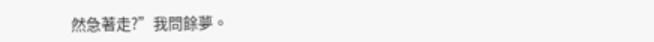然急著走?”我問餘夢。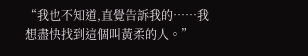“我也不知道,直覺告訴我的……我想盡快找到這個叫黃柔的人。”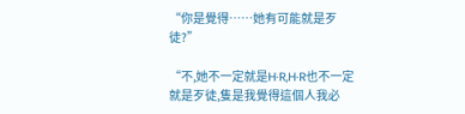“你是覺得……她有可能就是歹徒?”

“不,她不一定就是H·R,H·R也不一定就是歹徒,隻是我覺得這個人我必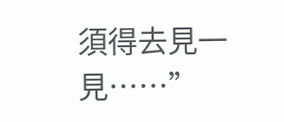須得去見一見……”